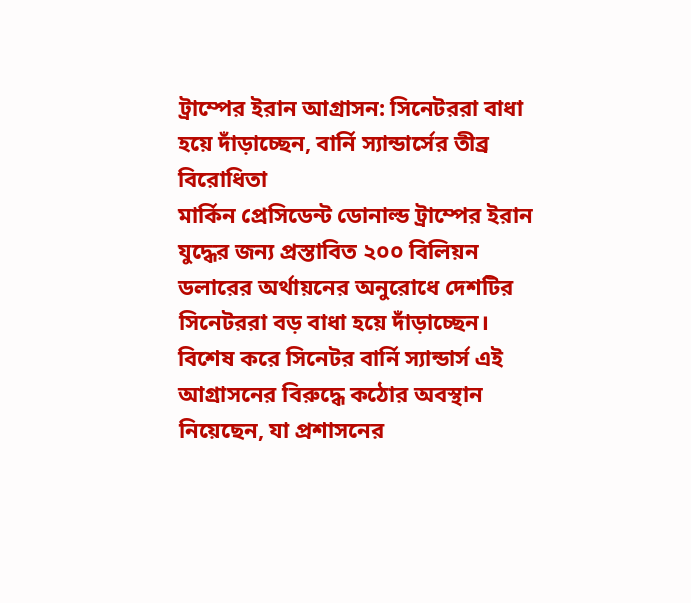ট্রাম্পের ইরান আগ্রাসন: সিনেটররা বাধা হয়ে দাঁড়াচ্ছেন, বার্নি স্যান্ডার্সের তীব্র বিরোধিতা
মার্কিন প্রেসিডেন্ট ডোনাল্ড ট্রাম্পের ইরান যুদ্ধের জন্য প্রস্তাবিত ২০০ বিলিয়ন ডলারের অর্থায়নের অনুরোধে দেশটির সিনেটররা বড় বাধা হয়ে দাঁড়াচ্ছেন। বিশেষ করে সিনেটর বার্নি স্যান্ডার্স এই আগ্রাসনের বিরুদ্ধে কঠোর অবস্থান নিয়েছেন, যা প্রশাসনের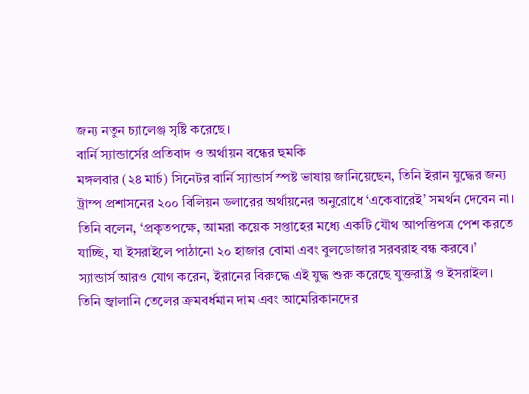জন্য নতুন চ্যালেঞ্জ সৃষ্টি করেছে।
বার্নি স্যান্ডার্সের প্রতিবাদ ও অর্থায়ন বন্ধের হুমকি
মঙ্গলবার (২৪ মার্চ) সিনেটর বার্নি স্যান্ডার্স স্পষ্ট ভাষায় জানিয়েছেন, তিনি ইরান যুদ্ধের জন্য ট্রাম্প প্রশাসনের ২০০ বিলিয়ন ডলারের অর্থায়নের অনুরোধে ‘একেবারেই’ সমর্থন দেবেন না। তিনি বলেন, ‘প্রকৃতপক্ষে, আমরা কয়েক সপ্তাহের মধ্যে একটি যৌথ আপত্তিপত্র পেশ করতে যাচ্ছি, যা ইসরাইলে পাঠানো ২০ হাজার বোমা এবং বুলডোজার সরবরাহ বন্ধ করবে।’
স্যান্ডার্স আরও যোগ করেন, ইরানের বিরুদ্ধে এই যুদ্ধ শুরু করেছে যুক্তরাষ্ট্র ও ইসরাইল। তিনি জ্বালানি তেলের ক্রমবর্ধমান দাম এবং আমেরিকানদের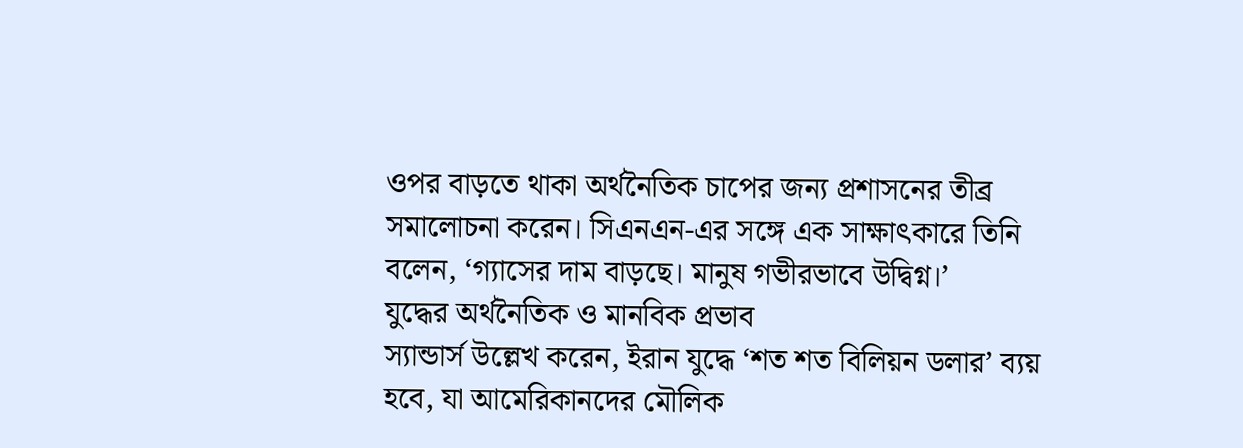ওপর বাড়তে থাকা অর্থনৈতিক চাপের জন্য প্রশাসনের তীব্র সমালোচনা করেন। সিএনএন-এর সঙ্গে এক সাক্ষাৎকারে তিনি বলেন, ‘গ্যাসের দাম বাড়ছে। মানুষ গভীরভাবে উদ্বিগ্ন।’
যুদ্ধের অর্থনৈতিক ও মানবিক প্রভাব
স্যান্ডার্স উল্লেখ করেন, ইরান যুদ্ধে ‘শত শত বিলিয়ন ডলার’ ব্যয় হবে, যা আমেরিকানদের মৌলিক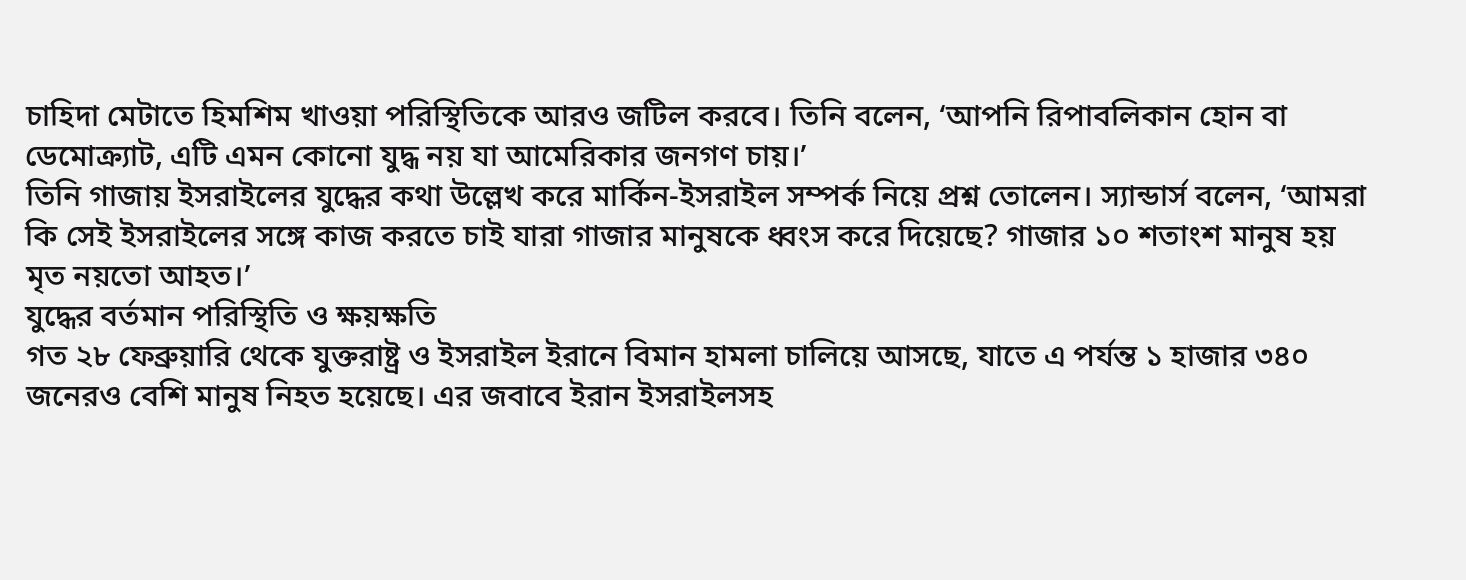চাহিদা মেটাতে হিমশিম খাওয়া পরিস্থিতিকে আরও জটিল করবে। তিনি বলেন, ‘আপনি রিপাবলিকান হোন বা ডেমোক্র্যাট, এটি এমন কোনো যুদ্ধ নয় যা আমেরিকার জনগণ চায়।’
তিনি গাজায় ইসরাইলের যুদ্ধের কথা উল্লেখ করে মার্কিন-ইসরাইল সম্পর্ক নিয়ে প্রশ্ন তোলেন। স্যান্ডার্স বলেন, ‘আমরা কি সেই ইসরাইলের সঙ্গে কাজ করতে চাই যারা গাজার মানুষকে ধ্বংস করে দিয়েছে? গাজার ১০ শতাংশ মানুষ হয় মৃত নয়তো আহত।’
যুদ্ধের বর্তমান পরিস্থিতি ও ক্ষয়ক্ষতি
গত ২৮ ফেব্রুয়ারি থেকে যুক্তরাষ্ট্র ও ইসরাইল ইরানে বিমান হামলা চালিয়ে আসছে, যাতে এ পর্যন্ত ১ হাজার ৩৪০ জনেরও বেশি মানুষ নিহত হয়েছে। এর জবাবে ইরান ইসরাইলসহ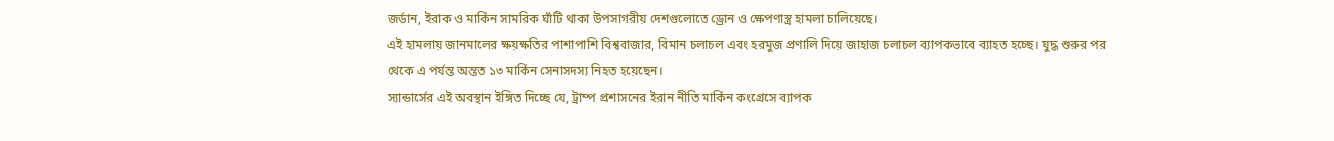জর্ডান, ইরাক ও মার্কিন সামরিক ঘাঁটি থাকা উপসাগরীয় দেশগুলোতে ড্রোন ও ক্ষেপণাস্ত্র হামলা চালিয়েছে।
এই হামলায় জানমালের ক্ষয়ক্ষতির পাশাপাশি বিশ্ববাজার, বিমান চলাচল এবং হরমুজ প্রণালি দিয়ে জাহাজ চলাচল ব্যাপকভাবে ব্যাহত হচ্ছে। যুদ্ধ শুরুর পর থেকে এ পর্যন্ত অন্তত ১৩ মার্কিন সেনাসদস্য নিহত হয়েছেন।
স্যান্ডার্সের এই অবস্থান ইঙ্গিত দিচ্ছে যে, ট্রাম্প প্রশাসনের ইরান নীতি মার্কিন কংগ্রেসে ব্যাপক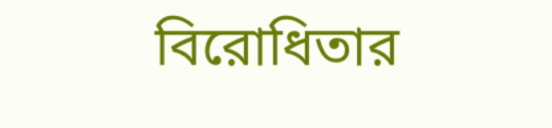বিরোধিতার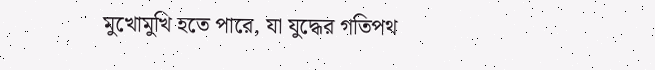মুখোমুখি হতে পারে, যা যুদ্ধের গতিপথ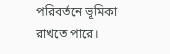পরিবর্তনে ভূমিকা রাখতে পারে।